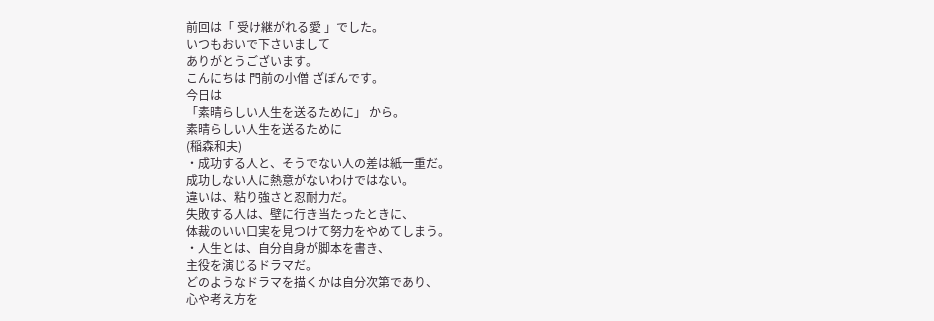前回は「 受け継がれる愛 」でした。
いつもおいで下さいまして
ありがとうございます。
こんにちは 門前の小僧 ざぼんです。
今日は
「素晴らしい人生を送るために」 から。
素晴らしい人生を送るために
(稲森和夫)
・成功する人と、そうでない人の差は紙一重だ。
成功しない人に熱意がないわけではない。
違いは、粘り強さと忍耐力だ。
失敗する人は、壁に行き当たったときに、
体裁のいい口実を見つけて努力をやめてしまう。
・人生とは、自分自身が脚本を書き、
主役を演じるドラマだ。
どのようなドラマを描くかは自分次第であり、
心や考え方を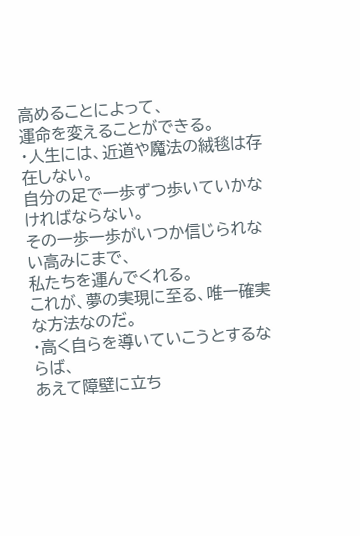高めることによって、
運命を変えることができる。
・人生には、近道や魔法の絨毯は存在しない。
自分の足で一歩ずつ歩いていかなければならない。
その一歩一歩がいつか信じられない高みにまで、
私たちを運んでくれる。
これが、夢の実現に至る、唯一確実な方法なのだ。
・高く自らを導いていこうとするならば、
あえて障壁に立ち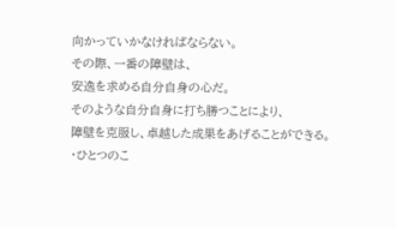向かっていかなければならない。
その際、一番の障壁は、
安逸を求める自分自身の心だ。
そのような自分自身に打ち勝つことにより、
障壁を克服し、卓越した成果をあげることができる。
・ひとつのこ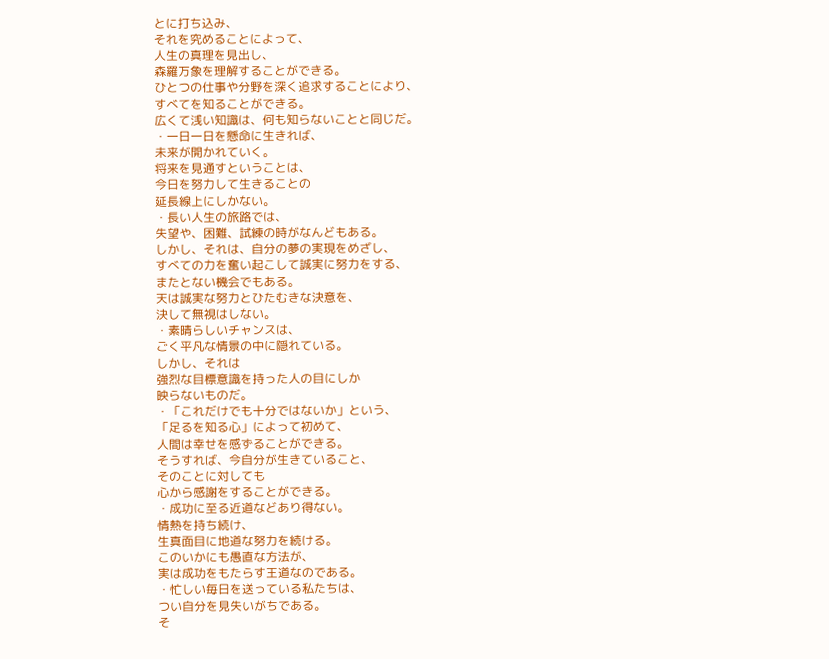とに打ち込み、
それを究めることによって、
人生の真理を見出し、
森羅万象を理解することができる。
ひとつの仕事や分野を深く追求することにより、
すべてを知ることができる。
広くて浅い知識は、何も知らないことと同じだ。
・一日一日を懸命に生きれば、
未来が開かれていく。
将来を見通すということは、
今日を努力して生きることの
延長線上にしかない。
・長い人生の旅路では、
失望や、困難、試練の時がなんどもある。
しかし、それは、自分の夢の実現をめざし、
すべての力を奮い起こして誠実に努力をする、
またとない機会でもある。
天は誠実な努力とひたむきな決意を、
決して無視はしない。
・素晴らしいチャンスは、
ごく平凡な情景の中に隠れている。
しかし、それは
強烈な目標意識を持った人の目にしか
映らないものだ。
・「これだけでも十分ではないか」という、
「足るを知る心」によって初めて、
人間は幸せを感ずることができる。
そうすれば、今自分が生きていること、
そのことに対しても
心から感謝をすることができる。
・成功に至る近道などあり得ない。
情熱を持ち続け、
生真面目に地道な努力を続ける。
このいかにも愚直な方法が、
実は成功をもたらす王道なのである。
・忙しい毎日を送っている私たちは、
つい自分を見失いがちである。
そ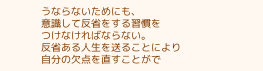うならないためにも、
意識して反省をする習慣を
つけなければならない。
反省ある人生を送ることにより
自分の欠点を直すことがで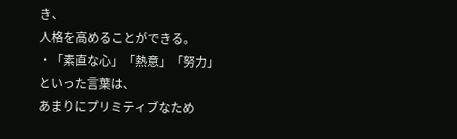き、
人格を高めることができる。
・「素直な心」「熱意」「努力」
といった言葉は、
あまりにプリミティブなため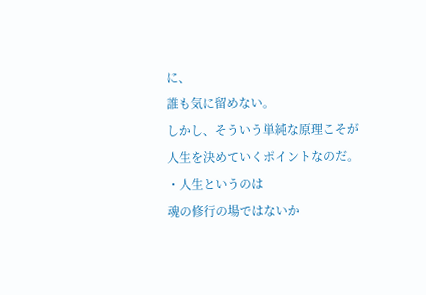に、
誰も気に留めない。
しかし、そういう単純な原理こそが
人生を決めていくポイントなのだ。
・人生というのは
魂の修行の場ではないか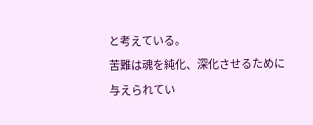と考えている。
苦難は魂を純化、深化させるために
与えられてい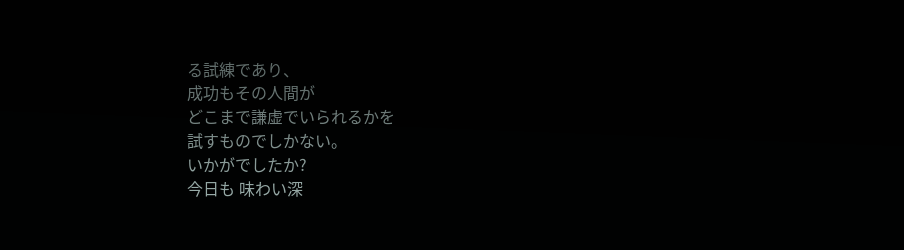る試練であり、
成功もその人間が
どこまで謙虚でいられるかを
試すものでしかない。
いかがでしたか?
今日も 味わい深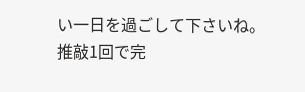い一日を過ごして下さいね。
推敲1回で完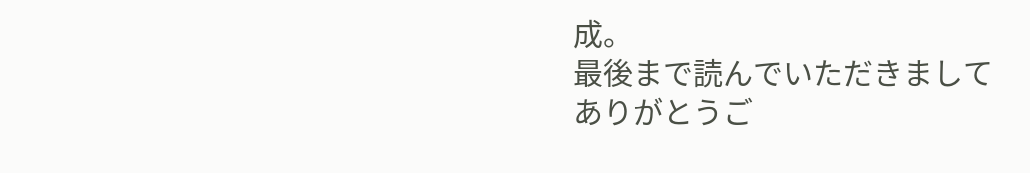成。
最後まで読んでいただきまして
ありがとうご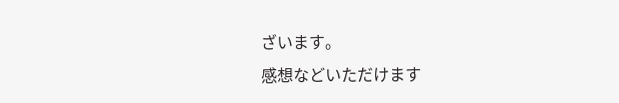ざいます。
感想などいただけます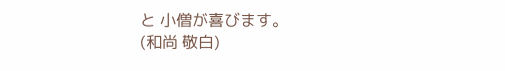と 小僧が喜びます。
(和尚 敬白)